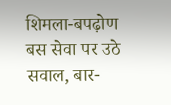शिमला-बपढ़ोण बस सेवा पर उठे सवाल, बार-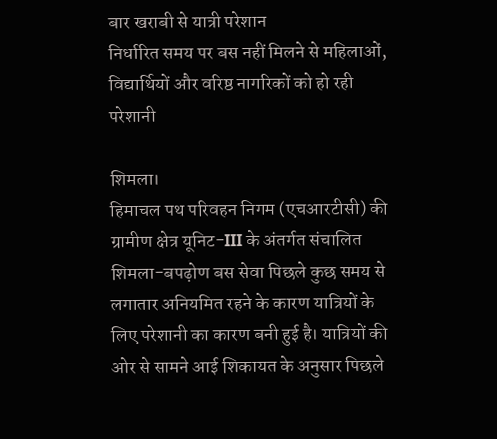बार खराबी से यात्री परेशान
निर्धारित समय पर बस नहीं मिलने से महिलाओं, विद्यार्थियों और वरिष्ठ नागरिकों को हो रही परेशानी

शिमला।
हिमाचल पथ परिवहन निगम (एचआरटीसी) की ग्रामीण क्षेत्र यूनिट-III के अंतर्गत संचालित शिमला-बपढ़ोण बस सेवा पिछले कुछ समय से लगातार अनियमित रहने के कारण यात्रियों के लिए परेशानी का कारण बनी हुई है। यात्रियों की ओर से सामने आई शिकायत के अनुसार पिछले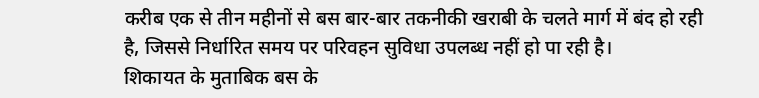करीब एक से तीन महीनों से बस बार-बार तकनीकी खराबी के चलते मार्ग में बंद हो रही है, जिससे निर्धारित समय पर परिवहन सुविधा उपलब्ध नहीं हो पा रही है।
शिकायत के मुताबिक बस के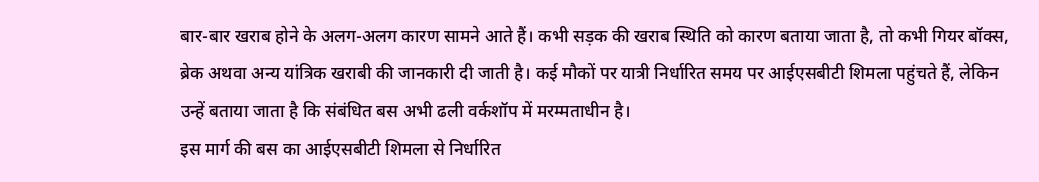बार-बार खराब होने के अलग-अलग कारण सामने आते हैं। कभी सड़क की खराब स्थिति को कारण बताया जाता है, तो कभी गियर बॉक्स, ब्रेक अथवा अन्य यांत्रिक खराबी की जानकारी दी जाती है। कई मौकों पर यात्री निर्धारित समय पर आईएसबीटी शिमला पहुंचते हैं, लेकिन उन्हें बताया जाता है कि संबंधित बस अभी ढली वर्कशॉप में मरम्मताधीन है।
इस मार्ग की बस का आईएसबीटी शिमला से निर्धारित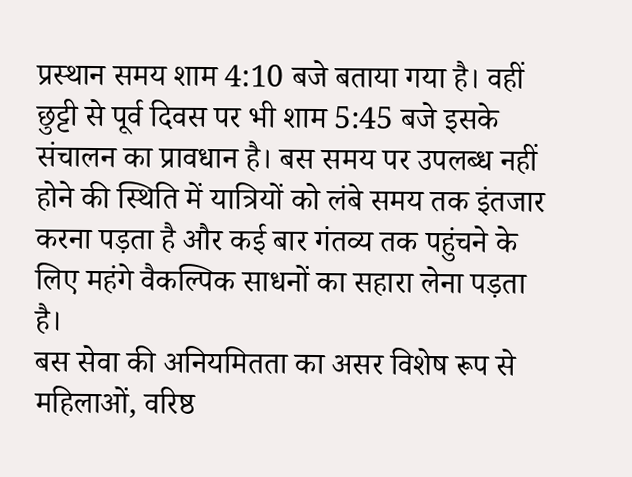प्रस्थान समय शाम 4:10 बजे बताया गया है। वहीं छुट्टी से पूर्व दिवस पर भी शाम 5:45 बजे इसके संचालन का प्रावधान है। बस समय पर उपलब्ध नहीं होने की स्थिति में यात्रियों को लंबे समय तक इंतजार करना पड़ता है और कई बार गंतव्य तक पहुंचने के लिए महंगे वैकल्पिक साधनों का सहारा लेना पड़ता है।
बस सेवा की अनियमितता का असर विशेष रूप से महिलाओं, वरिष्ठ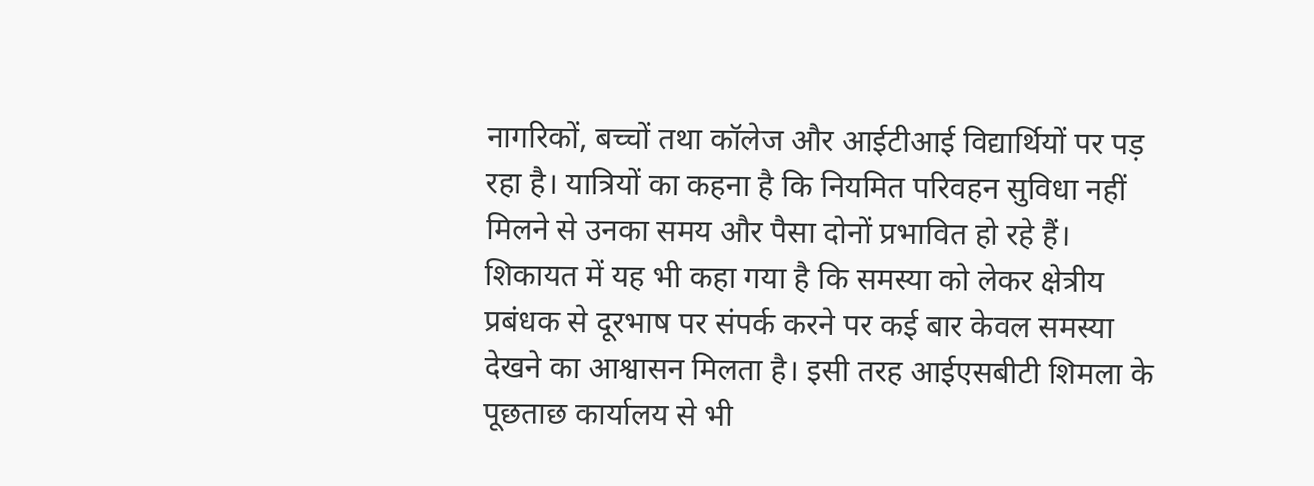नागरिकों, बच्चों तथा कॉलेज और आईटीआई विद्यार्थियों पर पड़ रहा है। यात्रियों का कहना है कि नियमित परिवहन सुविधा नहीं मिलने से उनका समय और पैसा दोनों प्रभावित हो रहे हैं।
शिकायत में यह भी कहा गया है कि समस्या को लेकर क्षेत्रीय प्रबंधक से दूरभाष पर संपर्क करने पर कई बार केवल समस्या देखने का आश्वासन मिलता है। इसी तरह आईएसबीटी शिमला के पूछताछ कार्यालय से भी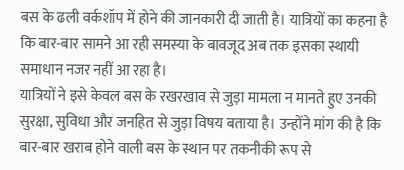बस के ढली वर्कशॉप में होने की जानकारी दी जाती है। यात्रियों का कहना है कि बार-बार सामने आ रही समस्या के बावजूद अब तक इसका स्थायी समाधान नजर नहीं आ रहा है।
यात्रियों ने इसे केवल बस के रखरखाव से जुड़ा मामला न मानते हुए उनकी सुरक्षा, सुविधा और जनहित से जुड़ा विषय बताया है। उन्होंने मांग की है कि बार-बार खराब होने वाली बस के स्थान पर तकनीकी रूप से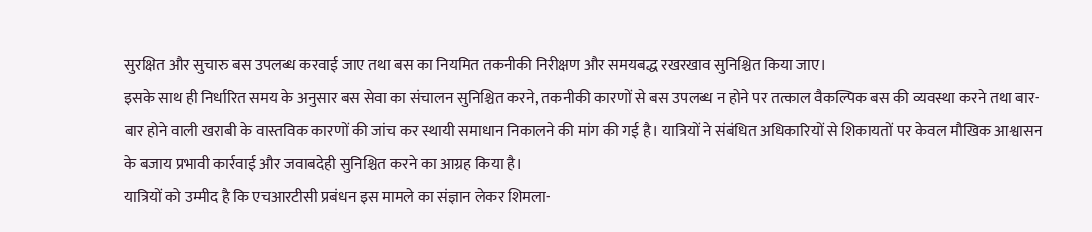सुरक्षित और सुचारु बस उपलब्ध करवाई जाए तथा बस का नियमित तकनीकी निरीक्षण और समयबद्ध रखरखाव सुनिश्चित किया जाए।
इसके साथ ही निर्धारित समय के अनुसार बस सेवा का संचालन सुनिश्चित करने, तकनीकी कारणों से बस उपलब्ध न होने पर तत्काल वैकल्पिक बस की व्यवस्था करने तथा बार-बार होने वाली खराबी के वास्तविक कारणों की जांच कर स्थायी समाधान निकालने की मांग की गई है। यात्रियों ने संबंधित अधिकारियों से शिकायतों पर केवल मौखिक आश्वासन के बजाय प्रभावी कार्रवाई और जवाबदेही सुनिश्चित करने का आग्रह किया है।
यात्रियों को उम्मीद है कि एचआरटीसी प्रबंधन इस मामले का संज्ञान लेकर शिमला-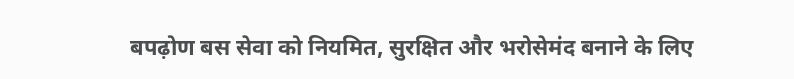बपढ़ोण बस सेवा को नियमित, सुरक्षित और भरोसेमंद बनाने के लिए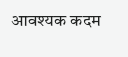आवश्यक कदम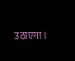उठाएगा।